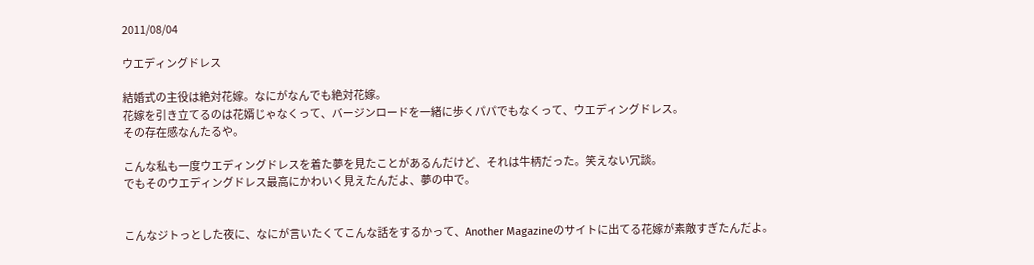2011/08/04

ウエディングドレス

結婚式の主役は絶対花嫁。なにがなんでも絶対花嫁。
花嫁を引き立てるのは花婿じゃなくって、バージンロードを一緒に歩くパパでもなくって、ウエディングドレス。
その存在感なんたるや。

こんな私も一度ウエディングドレスを着た夢を見たことがあるんだけど、それは牛柄だった。笑えない冗談。
でもそのウエディングドレス最高にかわいく見えたんだよ、夢の中で。


こんなジトっとした夜に、なにが言いたくてこんな話をするかって、Another Magazineのサイトに出てる花嫁が素敵すぎたんだよ。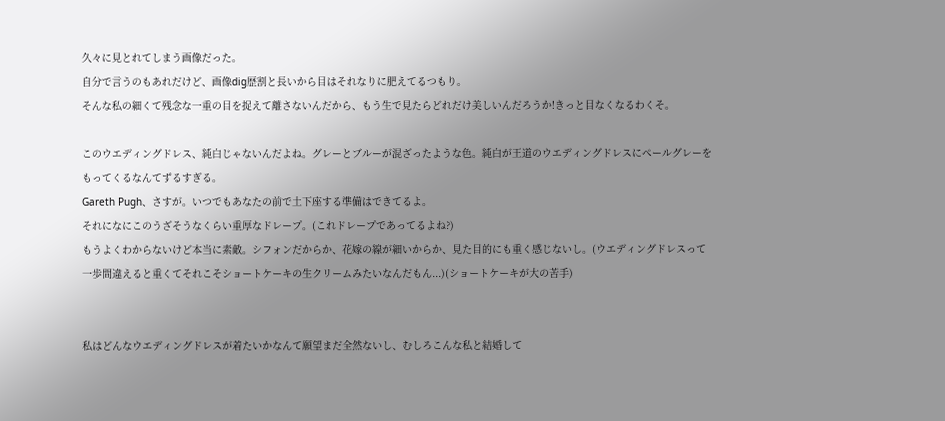久々に見とれてしまう画像だった。
自分で言うのもあれだけど、画像dig歴割と長いから目はそれなりに肥えてるつもり。
そんな私の細くて残念な一重の目を捉えて離さないんだから、もう生で見たらどれだけ美しいんだろうか!きっと目なくなるわくそ。

このウエディングドレス、純白じゃないんだよね。グレーとブルーが混ざったような色。純白が王道のウエディングドレスにペールグレーをもってくるなんてずるすぎる。
Gareth Pugh、さすが。いつでもあなたの前で土下座する準備はできてるよ。
それになにこのうざそうなくらい重厚なドレープ。(これドレープであってるよね?)
もうよくわからないけど本当に素敵。シフォンだからか、花嫁の線が細いからか、見た目的にも重く感じないし。(ウエディングドレスって一歩間違えると重くてそれこそショートケーキの生クリームみたいなんだもん...)(ショートケーキが大の苦手)


私はどんなウエディングドレスが着たいかなんて願望まだ全然ないし、むしろこんな私と結婚して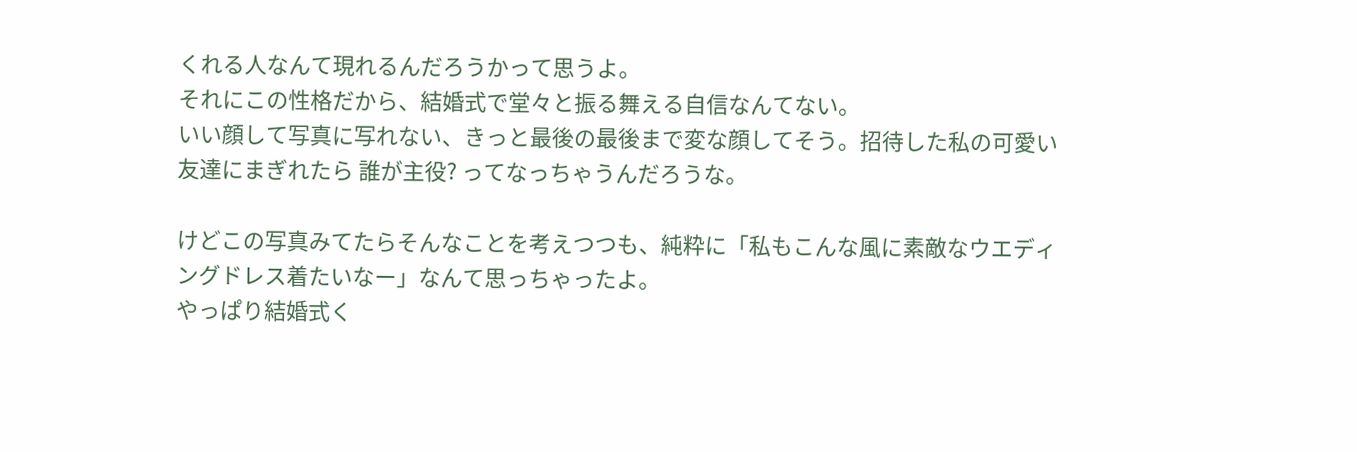くれる人なんて現れるんだろうかって思うよ。
それにこの性格だから、結婚式で堂々と振る舞える自信なんてない。
いい顔して写真に写れない、きっと最後の最後まで変な顔してそう。招待した私の可愛い友達にまぎれたら 誰が主役? ってなっちゃうんだろうな。

けどこの写真みてたらそんなことを考えつつも、純粋に「私もこんな風に素敵なウエディングドレス着たいなー」なんて思っちゃったよ。
やっぱり結婚式く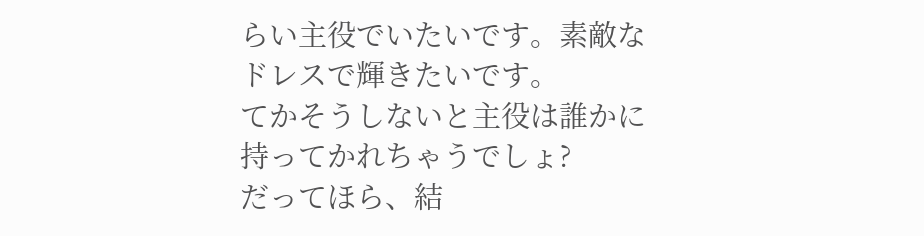らい主役でいたいです。素敵なドレスで輝きたいです。
てかそうしないと主役は誰かに持ってかれちゃうでしょ?
だってほら、結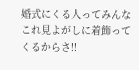婚式にくる人ってみんなこれ見よがしに着飾ってくるからさ!!